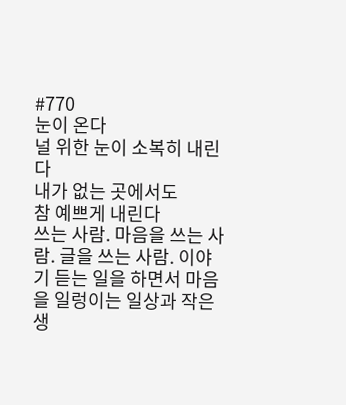#770
눈이 온다
널 위한 눈이 소복히 내린다
내가 없는 곳에서도
참 예쁘게 내린다
쓰는 사람. 마음을 쓰는 사람. 글을 쓰는 사람. 이야기 듣는 일을 하면서 마음을 일렁이는 일상과 작은 생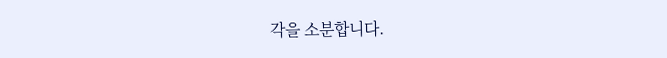각을 소분합니다.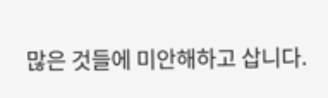많은 것들에 미안해하고 삽니다.